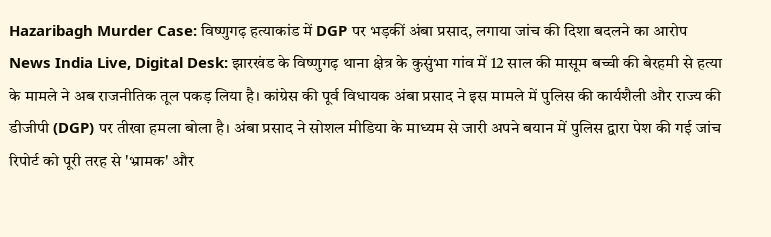Hazaribagh Murder Case: विष्णुगढ़ हत्याकांड में DGP पर भड़कीं अंबा प्रसाद, लगाया जांच की दिशा बदलने का आरोप
News India Live, Digital Desk: झारखंड के विष्णुगढ़ थाना क्षेत्र के कुसुंभा गांव में 12 साल की मासूम बच्ची की बेरहमी से हत्या के मामले ने अब राजनीतिक तूल पकड़ लिया है। कांग्रेस की पूर्व विधायक अंबा प्रसाद ने इस मामले में पुलिस की कार्यशैली और राज्य की डीजीपी (DGP) पर तीखा हमला बोला है। अंबा प्रसाद ने सोशल मीडिया के माध्यम से जारी अपने बयान में पुलिस द्वारा पेश की गई जांच रिपोर्ट को पूरी तरह से 'भ्रामक' और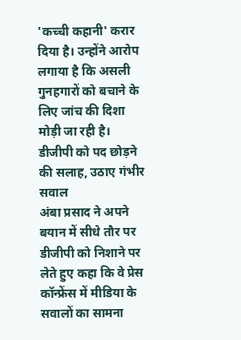'कच्ची कहानी' करार दिया है। उन्होंने आरोप लगाया है कि असली गुनहगारों को बचाने के लिए जांच की दिशा मोड़ी जा रही है।
डीजीपी को पद छोड़ने की सलाह, उठाए गंभीर सवाल
अंबा प्रसाद ने अपने बयान में सीधे तौर पर डीजीपी को निशाने पर लेते हुए कहा कि वे प्रेस कॉन्फ्रेंस में मीडिया के सवालों का सामना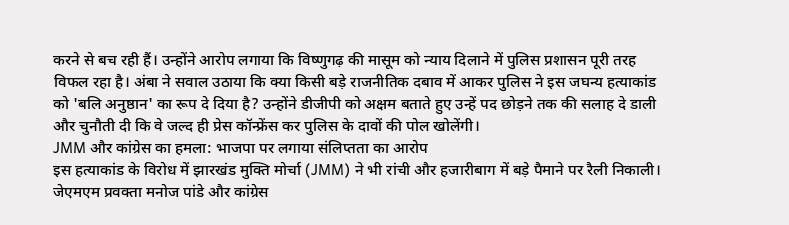करने से बच रही हैं। उन्होंने आरोप लगाया कि विष्णुगढ़ की मासूम को न्याय दिलाने में पुलिस प्रशासन पूरी तरह विफल रहा है। अंबा ने सवाल उठाया कि क्या किसी बड़े राजनीतिक दबाव में आकर पुलिस ने इस जघन्य हत्याकांड को 'बलि अनुष्ठान' का रूप दे दिया है? उन्होंने डीजीपी को अक्षम बताते हुए उन्हें पद छोड़ने तक की सलाह दे डाली और चुनौती दी कि वे जल्द ही प्रेस कॉन्फ्रेंस कर पुलिस के दावों की पोल खोलेंगी।
JMM और कांग्रेस का हमला: भाजपा पर लगाया संलिप्तता का आरोप
इस हत्याकांड के विरोध में झारखंड मुक्ति मोर्चा (JMM) ने भी रांची और हजारीबाग में बड़े पैमाने पर रैली निकाली। जेएमएम प्रवक्ता मनोज पांडे और कांग्रेस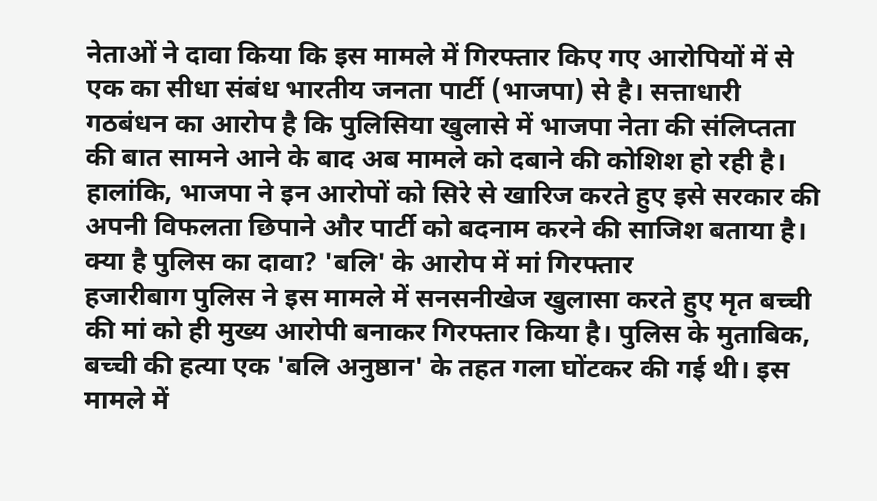नेताओं ने दावा किया कि इस मामले में गिरफ्तार किए गए आरोपियों में से एक का सीधा संबंध भारतीय जनता पार्टी (भाजपा) से है। सत्ताधारी गठबंधन का आरोप है कि पुलिसिया खुलासे में भाजपा नेता की संलिप्तता की बात सामने आने के बाद अब मामले को दबाने की कोशिश हो रही है। हालांकि, भाजपा ने इन आरोपों को सिरे से खारिज करते हुए इसे सरकार की अपनी विफलता छिपाने और पार्टी को बदनाम करने की साजिश बताया है।
क्या है पुलिस का दावा? 'बलि' के आरोप में मां गिरफ्तार
हजारीबाग पुलिस ने इस मामले में सनसनीखेज खुलासा करते हुए मृत बच्ची की मां को ही मुख्य आरोपी बनाकर गिरफ्तार किया है। पुलिस के मुताबिक, बच्ची की हत्या एक 'बलि अनुष्ठान' के तहत गला घोंटकर की गई थी। इस मामले में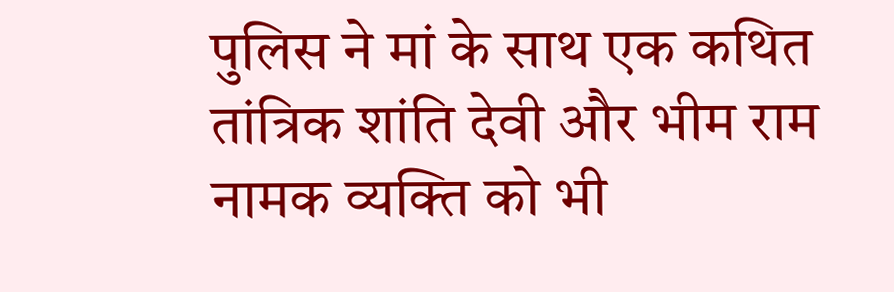पुलिस ने मां के साथ एक कथित तांत्रिक शांति देवी और भीम राम नामक व्यक्ति को भी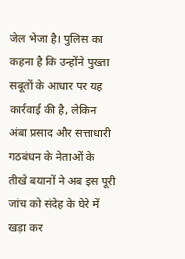जेल भेजा है। पुलिस का कहना है कि उन्होंने पुख्ता सबूतों के आधार पर यह कार्रवाई की है, लेकिन अंबा प्रसाद और सत्ताधारी गठबंधन के नेताओं के तीखे बयानों ने अब इस पूरी जांच को संदेह के घेरे में खड़ा कर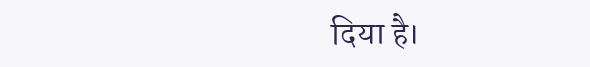दिया है।